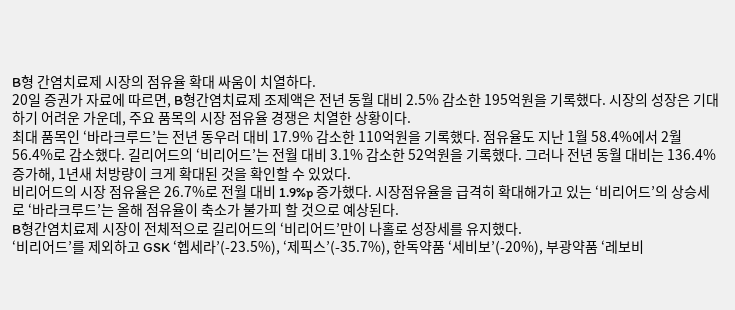B형 간염치료제 시장의 점유율 확대 싸움이 치열하다.
20일 증권가 자료에 따르면, B형간염치료제 조제액은 전년 동월 대비 2.5% 감소한 195억원을 기록했다. 시장의 성장은 기대하기 어려운 가운데, 주요 품목의 시장 점유율 경쟁은 치열한 상황이다.
최대 품목인 ‘바라크루드’는 전년 동우러 대비 17.9% 감소한 110억원을 기록했다. 점유율도 지난 1월 58.4%에서 2월 56.4%로 감소했다. 길리어드의 ‘비리어드’는 전월 대비 3.1% 감소한 52억원을 기록했다. 그러나 전년 동월 대비는 136.4% 증가해, 1년새 처방량이 크게 확대된 것을 확인할 수 있었다.
비리어드의 시장 점유율은 26.7%로 전월 대비 1.9%p 증가했다. 시장점유율을 급격히 확대해가고 있는 ‘비리어드’의 상승세로 ‘바라크루드’는 올해 점유율이 축소가 불가피 할 것으로 예상된다.
B형간염치료제 시장이 전체적으로 길리어드의 ‘비리어드’만이 나홀로 성장세를 유지했다.
‘비리어드’를 제외하고 GSK ‘헵세라’(-23.5%), ‘제픽스’(-35.7%), 한독약품 ‘세비보’(-20%), 부광약품 ‘레보비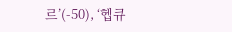르’(-50), ‘헵큐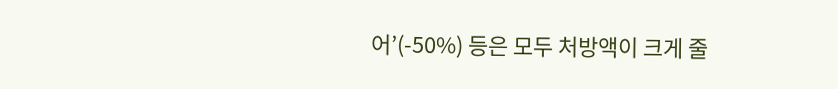어’(-50%) 등은 모두 처방액이 크게 줄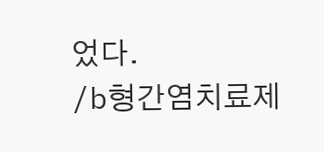었다.
/b형간염치료제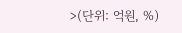>(단위: 억원, %)